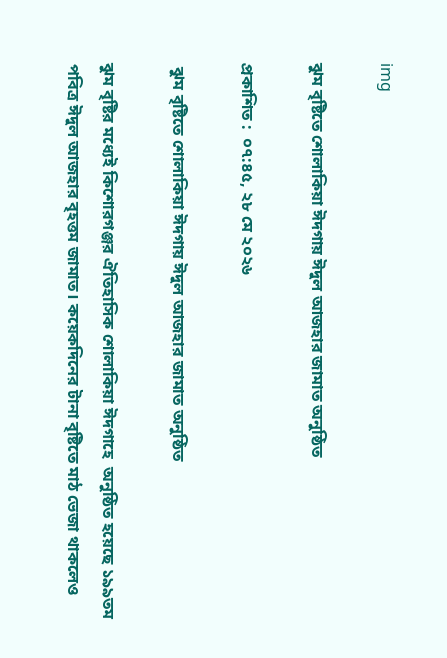img

ঝুম বৃষ্টিতে শোলাকিয়া ঈদগায় ঈদুল আজহার জামাত অনুষ্ঠিত

প্রকাশিত :  ০৭:৪৫, ২৮ মে ২০২৬

 ঝুম বৃষ্টিতে শোলাকিয়া ঈদগায় ঈদুল আজহার জামাত অনুষ্ঠিত

ঝুম বৃষ্টির মধ্যেই কিশোরগঞ্জর ঐতিহাসিক শোলাকিয়া ঈদগাহে  অনুষ্ঠিত হয়েছে ১৯৯তম পবিত্র ঈদুল আজহার বৃহত্তম জামাত। কয়েকদিনের টানা বৃষ্টিতে মাঠ ভেজা থাকলেও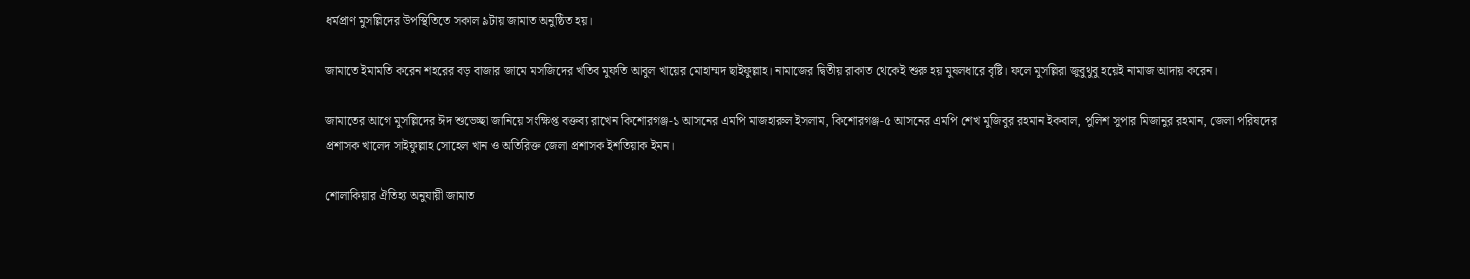ধর্মপ্রাণ মুসল্লিদের উপস্থিতিতে সকাল ৯টায় জামাত অনুষ্ঠিত হয়।

জামাতে ইমামতি করেন শহরের বড় বাজার জামে মসজিদের খতিব মুফতি আবুল খায়ের মোহাম্মদ ছাইফুল্লাহ। নামাজের দ্বিতীয় রাকাত থেকেই শুরু হয় মুষলধারে বৃষ্টি। ফলে মুসল্লিরা জুবুথুবু হয়েই নামাজ আদায় করেন।

জামাতের আগে মুসল্লিদের ঈদ শুভেচ্ছা জানিয়ে সংক্ষিপ্ত বক্তব্য রাখেন কিশোরগঞ্জ-১ আসনের এমপি মাজহারুল ইসলাম, কিশোরগঞ্জ-৫ আসনের এমপি শেখ মুজিবুর রহমান ইকবাল, পুলিশ সুপার মিজানুর রহমান, জেলা পরিষদের প্রশাসক খালেদ সাইফুল্লাহ সোহেল খান ও অতিরিক্ত জেলা প্রশাসক ইশতিয়াক ইমন।

শোলাকিয়ার ঐতিহ্য অনুযায়ী জামাত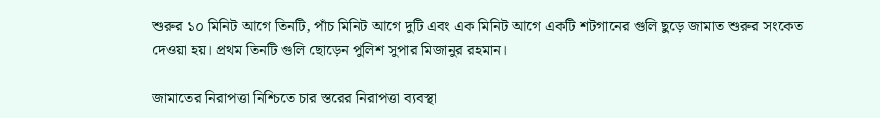শুরুর ১০ মিনিট আগে তিনটি, পাঁচ মিনিট আগে দুটি এবং এক মিনিট আগে একটি শটগানের গুলি ছুড়ে জামাত শুরুর সংকেত দেওয়া হয়। প্রথম তিনটি গুলি ছোড়েন পুলিশ সুপার মিজানুর রহমান।

জামাতের নিরাপত্তা নিশ্চিতে চার স্তরের নিরাপত্তা ব্যবস্থা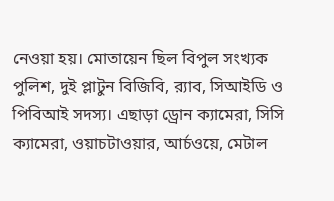নেওয়া হয়। মোতায়েন ছিল বিপুল সংখ্যক পুলিশ, দুই প্লাটুন বিজিবি, র‌্যাব, সিআইডি ও পিবিআই সদস্য। এছাড়া ড্রোন ক্যামেরা, সিসি ক্যামেরা, ওয়াচটাওয়ার, আর্চওয়ে, মেটাল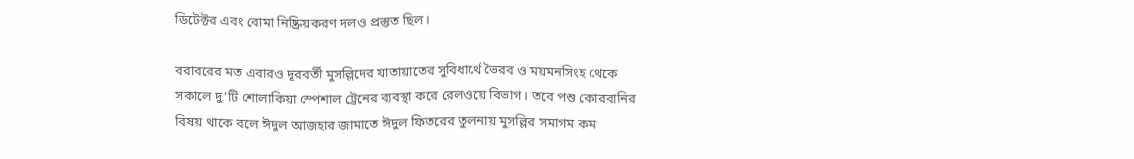ডিটেক্টর এবং বোমা নিষ্ক্রিয়করণ দলও প্রস্তুত ছিল।

বরাবরের মত এবারও দূরবর্তী মুসল্লিদের যাতায়াতের সুবিধার্থে ভৈরব ও ময়মনসিংহ থেকে সকালে দু’টি শোলাকিয়া স্পেশাল ট্রেনের ব্যবস্থা করে রেলওয়ে বিভাগ। তবে পশু কোরবানির বিষয় থাকে বলে ঈদুল আজহার জামাতে ঈদুল ফিতরের তুলনায় মুসল্লির সমাগম কম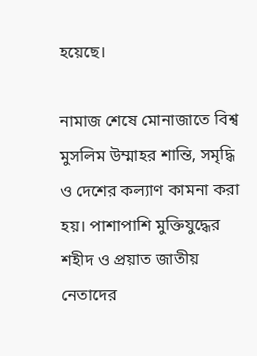হয়েছে।

নামাজ শেষে মোনাজাতে বিশ্ব মুসলিম উম্মাহর শান্তি, সমৃদ্ধি ও দেশের কল্যাণ কামনা করা হয়। পাশাপাশি মুক্তিযুদ্ধের শহীদ ও প্রয়াত জাতীয় নেতাদের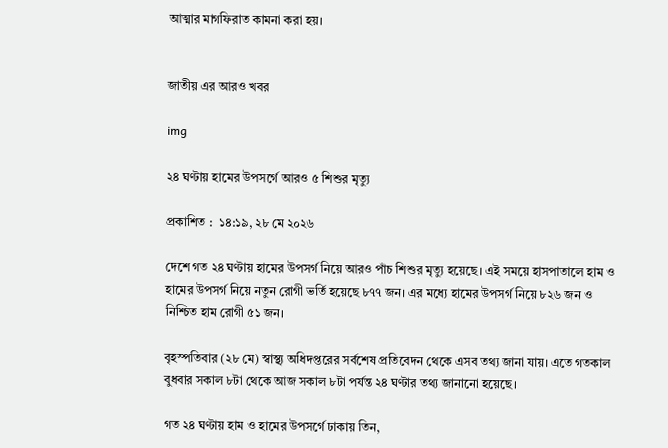আত্মার মাগফিরাত কামনা করা হয়।


জাতীয় এর আরও খবর

img

২৪ ঘণ্টায় হামের উপসর্গে আরও ৫ শিশুর মৃত্যু

প্রকাশিত :  ১৪:১৯, ২৮ মে ২০২৬

দেশে গত ২৪ ঘণ্টায় হামের উপসর্গ নিয়ে আরও পাঁচ শিশুর মৃত্যু হয়েছে। এই সময়ে হাসপাতালে হাম ও হামের উপসর্গ নিয়ে নতুন রোগী ভর্তি হয়েছে ৮৭৭ জন। এর মধ্যে হামের উপসর্গ নিয়ে ৮২৬ জন ও নিশ্চিত হাম রোগী ৫১ জন।

বৃহস্পতিবার (২৮ মে) স্বাস্থ্য অধিদপ্তরের সর্বশেষ প্রতিবেদন থেকে এসব তথ্য জানা যায়। এতে গতকাল বুধবার সকাল ৮টা থেকে আজ সকাল ৮টা পর্যন্ত ২৪ ঘণ্টার তথ্য জানানো হয়েছে।

গত ২৪ ঘণ্টায় হাম ও হামের উপসর্গে ঢাকায় তিন,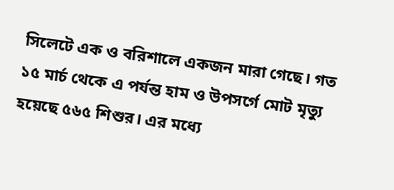সিলেটে এক ও বরিশালে একজন মারা গেছে। গত ১৫ মার্চ থেকে এ পর্যন্ত হাম ও উপসর্গে মোট মৃত্যু হয়েছে ৫৬৫ শিশুর। এর মধ্যে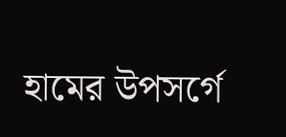হামের উপসর্গে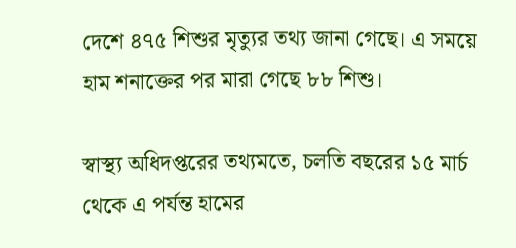দেশে ৪৭৫ শিশুর মৃত্যুর তথ্য জানা গেছে। এ সময়ে হাম শনাক্তের পর মারা গেছে ৮৮ শিশু।

স্বাস্থ্য অধিদপ্তরের তথ্যমতে, চলতি বছরের ১৫ মার্চ থেকে এ পর্যন্ত হামের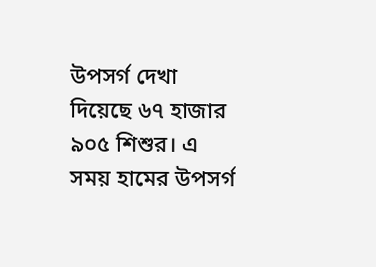উপসর্গ দেখা দিয়েছে ৬৭ হাজার ৯০৫ শিশুর। এ সময় হামের উপসর্গ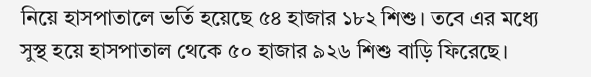নিয়ে হাসপাতালে ভর্তি হয়েছে ৫৪ হাজার ১৮২ শিশু। তবে এর মধ্যে সুস্থ হয়ে হাসপাতাল থেকে ৫০ হাজার ৯২৬ শিশু বাড়ি ফিরেছে।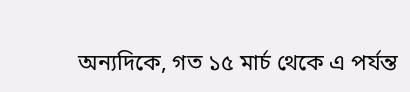অন্যদিকে, গত ১৫ মার্চ থেকে এ পর্যন্ত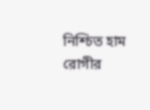নিশ্চিত হাম রোগীর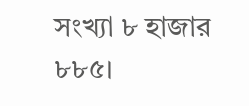সংখ্যা ৮ হাজার ৮৮৫।